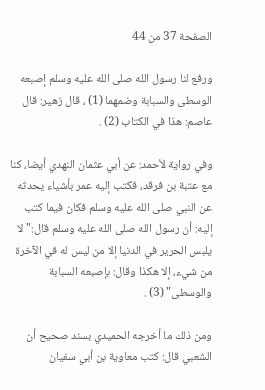الصفحة 37 من 44

ورفع لنا رسول الله صلى الله عليه وسلم إصبعه الوسطى والسبابة وضمهما (1) ، قال زهير: قال عاصم: هذا في الكتاب (2) .

وفي رواية لأحمد: عن أبي عثمان النهدي أيضا، كنا مع عتبة بن فرقد، فكتب إليه عمر بأشياء يحدثه عن النبي صلى الله عليه وسلم فكان فيما كتب إليه: أن رسول الله صلى الله عليه وسلم قال:"لا يلبس الحرير في الدنيا إلا من ليس له في الآخرة من شيء، إلا هكذا وقال: بإصبعه السبابة والوسطى" (3) .

ومن ذلك ما أخرجه الحميدي بسند صحيح أن الشعبي قال: كتب معاوية بن أبي سفيان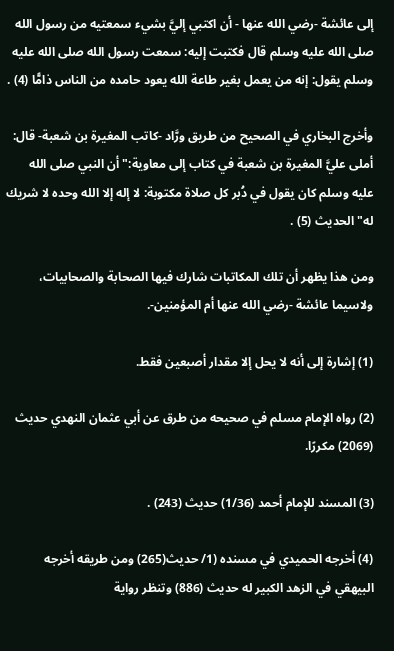إلى عائشة -رضي الله عنها - أن اكتبي إليَّ بشيء سمعتيه من رسول الله صلى الله عليه وسلم قال فكتبت إليه: سمعت رسول الله صلى الله عليه وسلم يقول: إنه من يعمل بغير طاعة الله يعود حامده من الناس ذامًّا (4) .

وأخرج البخاري في الصحيح من طريق ورَّاد -كاتب المغيرة بن شعبة- قال: أملى عليَّ المغيرة بن شعبة في كتاب إلى معاوية:"أن النبي صلى الله عليه وسلم كان يقول في دُبر كل صلاة مكتوبة: لا إله إلا الله وحده لا شريك له"الحديث (5) .

ومن هذا يظهر أن تلك المكاتبات شارك فيها الصحابة والصحابيات، ولاسيما عائشة -رضي الله عنها أم المؤمنين-.

(1) إشارة إلى أنه لا يحل إلا مقدار أصبعين فقط.

(2) رواه الإمام مسلم في صحيحه من طرق عن أبي عثمان النهدي حديث (2069) مكررًا.

(3) المسند للإمام أحمد (1/36) حديث (243) .

(4) أخرجه الحميدي في مسنده (1/ حديث(265) ومن طريقه أخرجه البيهقي في الزهد الكبير له حديث (886) وتنظر رواية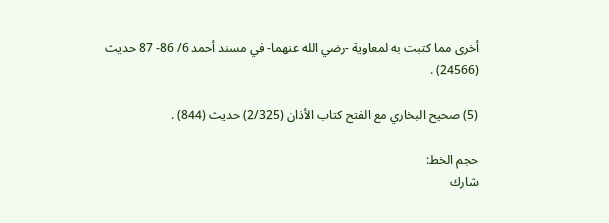أخرى مما كتبت به لمعاوية -رضي الله عنهما- في مسند أحمد 6/ 86- 87 حديث (24566) .

(5) صحيح البخاري مع الفتح كتاب الأذان (2/325) حديث (844) .

حجم الخط:
شارك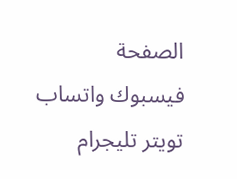الصفحة
فيسبوك واتساب تويتر تليجرام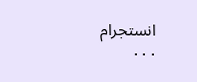انستجرام
. . .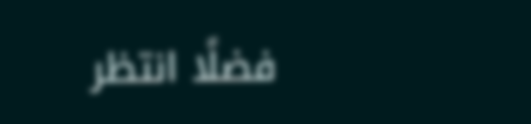فضلًا انتظر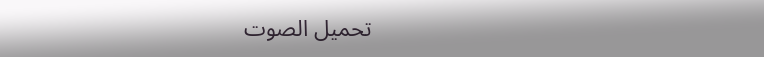تحميل الصوت